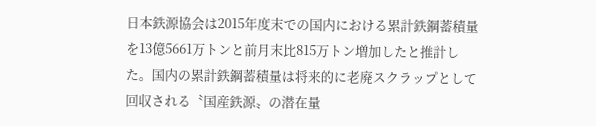日本鉄源協会は2015年度末での国内における累計鉄鋼蓄積量を13億5661万トンと前月末比815万トン増加したと推計した。国内の累計鉄鋼蓄積量は将来的に老廃スクラップとして回収される〝国産鉄源〟の潜在量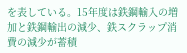を表している。15年度は鉄鋼輸入の増加と鉄鋼輸出の減少、鉄スクラップ消費の減少が蓄積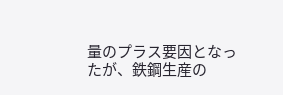量のプラス要因となったが、鉄鋼生産の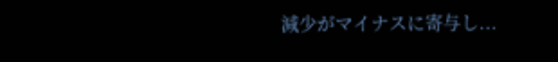減少がマイナスに寄与し...